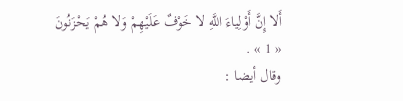أَلا إِنَّ أَوْلِياءَ اللَّهِ لا خَوْفٌ عَلَيْهِمْ وَلا هُمْ يَحْزَنُونَ
« 1 » .
وقال أيضا :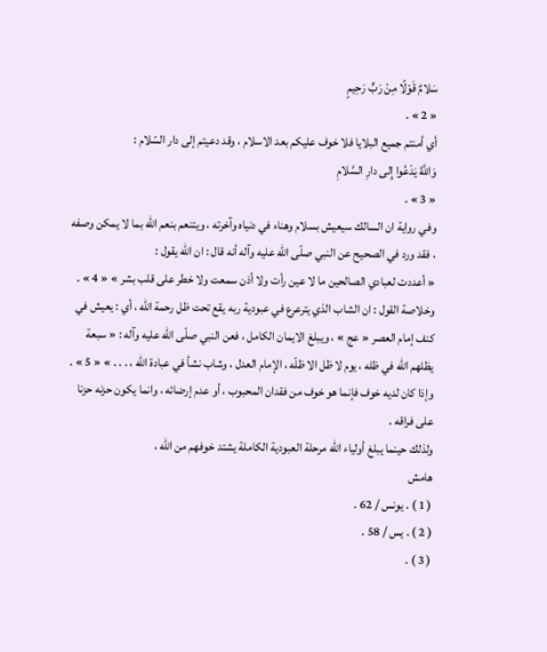سَلامٌ قَوْلًا مِنْ رَبٍّ رَحِيمٍ
« 2 » .
أي أمنتم جميع البلايا فلا خوف عليكم بعد الاسلام ، وقد دعيتم إلى دار السّلام :
وَاللَّهُ يَدْعُوا إِلى دارِ السَّلامِ
« 3 » .
وفي رواية ان السالك سيعيش بسلام وهناء في دنياه وآخرته ، ويتنعم بنعم اللّه بما لا يمكن وصفه ، فقد ورد في الصحيح عن النبي صلّى اللّه عليه وآله أنه قال : ان اللّه يقول :
« أعددت لعبادي الصالحين ما لا عين رأت ولا أذن سمعت ولا خطر على قلب بشر » « 4 » .
وخلاصة القول : ان الشاب الذي يترعرع في عبودية ربه يقع تحت ظل رحمة اللّه ، أي : يعيش في كنف إمام العصر « عج » ، ويبلغ الايمان الكامل ، فعن النبي صلّى اللّه عليه وآله : « سبعة يظلهم اللّه في ظله ، يوم لا ظل الا ظلّه ، الإمام العدل ، وشاب نشأ في عبادة اللّه ، . . . » « 5 » .
وإذا كان لديه خوف فإنما هو خوف من فقدان المحبوب ، أو عدم إرضائه ، وانما يكون حزنه حزنا على فراقه .
ولذلك حينما يبلغ أولياء اللّه مرحلة العبودية الكاملة يشتد خوفهم من اللّه ،
هامش
( 1 ) . يونس / 62 .
( 2 ) . يس / 58 .
( 3 ) .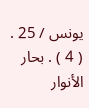يونس / 25 .
( 4 ) . بحار الأنوار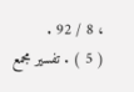، 8 / 92 .
( 5 ) . تفسير مجمع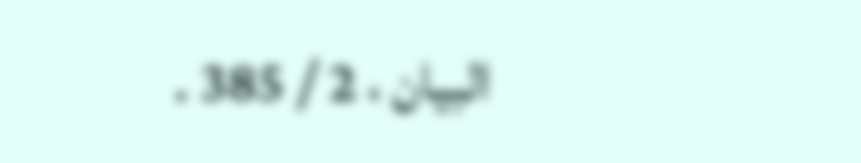البيان ، 2 / 385 .